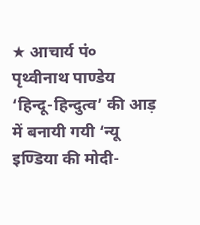★ आचार्य पं० पृथ्वीनाथ पाण्डेय
‘हिन्दू-हिन्दुत्व’ की आड़ में बनायी गयी ‘न्यू इण्डिया की मोदी-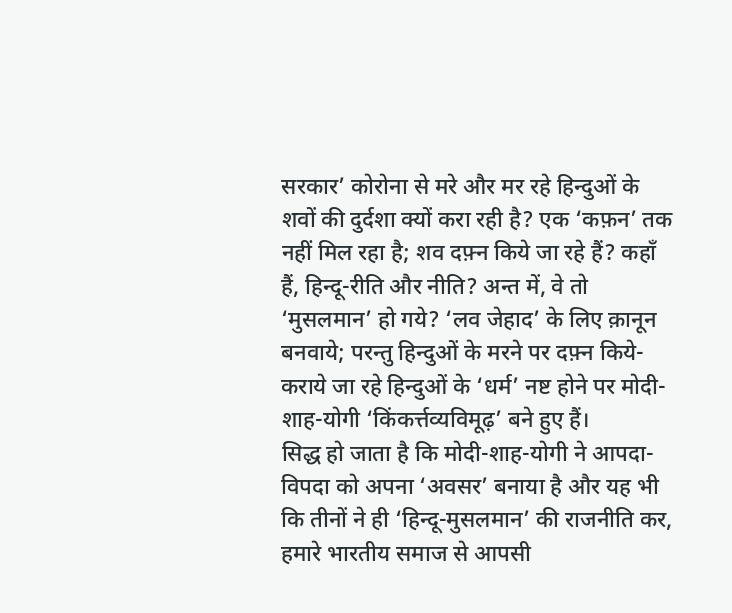सरकार’ कोरोना से मरे और मर रहे हिन्दुओं के शवों की दुर्दशा क्यों करा रही है? एक ‘कफ़न’ तक नहीं मिल रहा है; शव दफ़्न किये जा रहे हैं? कहाँ हैं, हिन्दू-रीति और नीति? अन्त में, वे तो ‘मुसलमान’ हो गये? ‘लव जेहाद’ के लिए क़ानून बनवाये; परन्तु हिन्दुओं के मरने पर दफ़्न किये-कराये जा रहे हिन्दुओं के ‘धर्म’ नष्ट होने पर मोदी-शाह-योगी ‘किंकर्त्तव्यविमूढ़’ बने हुए हैं।
सिद्ध हो जाता है कि मोदी-शाह-योगी ने आपदा-विपदा को अपना ‘अवसर’ बनाया है और यह भी कि तीनों ने ही ‘हिन्दू-मुसलमान’ की राजनीति कर, हमारे भारतीय समाज से आपसी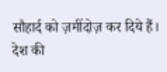सौहार्द को ज़मींदोज़ कर दिये हैं। देश की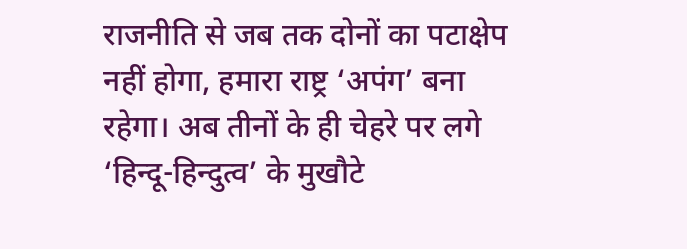राजनीति से जब तक दोनों का पटाक्षेप नहीं होगा, हमारा राष्ट्र ‘अपंग’ बना रहेगा। अब तीनों के ही चेहरे पर लगे ‘हिन्दू-हिन्दुत्व’ के मुखौटे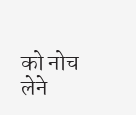को नोच लेने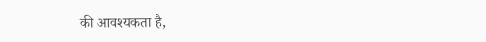की आवश्यकता है,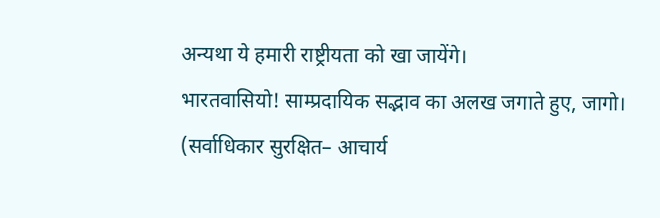अन्यथा ये हमारी राष्ट्रीयता को खा जायेंगे।
भारतवासियो! साम्प्रदायिक सद्भाव का अलख जगाते हुए, जागो।
(सर्वाधिकार सुरक्षित– आचार्य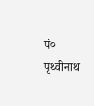पं० पृथ्वीनाथ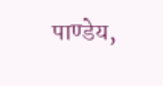पाण्डेय,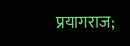प्रयागराज;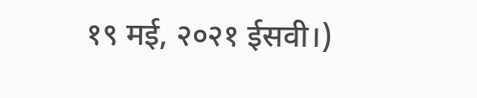१९ मई, २०२१ ईसवी।)